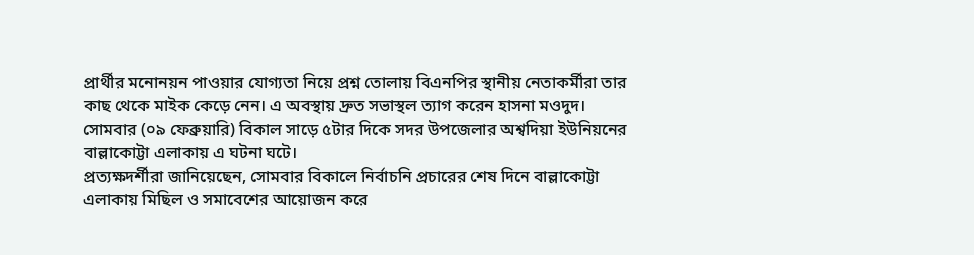প্রার্থীর মনোনয়ন পাওয়ার যোগ্যতা নিয়ে প্রশ্ন তোলায় বিএনপির স্থানীয় নেতাকর্মীরা তার কাছ থেকে মাইক কেড়ে নেন। এ অবস্থায় দ্রুত সভাস্থল ত্যাগ করেন হাসনা মওদুদ।
সোমবার (০৯ ফেব্রুয়ারি) বিকাল সাড়ে ৫টার দিকে সদর উপজেলার অশ্বদিয়া ইউনিয়নের বাল্লাকোট্টা এলাকায় এ ঘটনা ঘটে।
প্রত্যক্ষদর্শীরা জানিয়েছেন, সোমবার বিকালে নির্বাচনি প্রচারের শেষ দিনে বাল্লাকোট্টা এলাকায় মিছিল ও সমাবেশের আয়োজন করে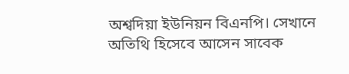অশ্বদিয়া ইউনিয়ন বিএনপি। সেখানে অতিথি হিসেবে আসেন সাবেক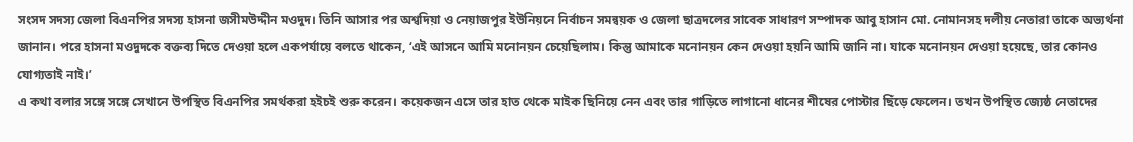সংসদ সদস্য জেলা বিএনপির সদস্য হাসনা জসীমউদ্দীন মওদুদ। তিনি আসার পর অশ্বদিয়া ও নেয়াজপুর ইউনিয়নে নির্বাচন সমন্বয়ক ও জেলা ছাত্রদলের সাবেক সাধারণ সম্পাদক আবু হাসান মো. নোমানসহ দলীয় নেতারা তাকে অভ্যর্থনা জানান। পরে হাসনা মওদুদকে বক্তব্য দিতে দেওয়া হলে একপর্যায়ে বলতে থাকেন, ‘এই আসনে আমি মনোনয়ন চেয়েছিলাম। কিন্তু আমাকে মনোনয়ন কেন দেওয়া হয়নি আমি জানি না। যাকে মনোনয়ন দেওয়া হয়েছে, তার কোনও যোগ্যতাই নাই।’
এ কথা বলার সঙ্গে সঙ্গে সেখানে উপস্থিত বিএনপির সমর্থকরা হইচই শুরু করেন। কয়েকজন এসে তার হাত থেকে মাইক ছিনিয়ে নেন এবং তার গাড়িতে লাগানো ধানের শীষের পোস্টার ছিঁড়ে ফেলেন। তখন উপস্থিত জ্যেষ্ঠ নেতাদের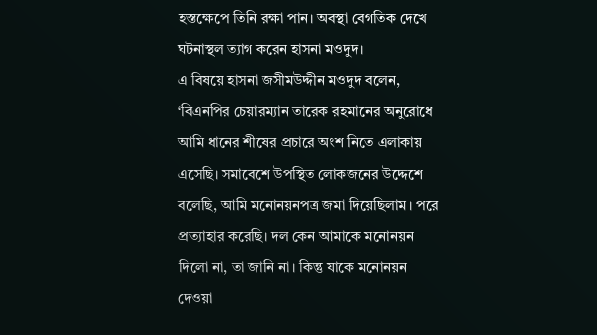হস্তক্ষেপে তিনি রক্ষা পান। অবস্থা বেগতিক দেখে ঘটনাস্থল ত্যাগ করেন হাসনা মওদুদ।
এ বিষয়ে হাসনা জসীমউদ্দীন মওদুদ বলেন, ‘বিএনপির চেয়ারম্যান তারেক রহমানের অনুরোধে আমি ধানের শীষের প্রচারে অংশ নিতে এলাকায় এসেছি। সমাবেশে উপস্থিত লোকজনের উদ্দেশে বলেছি, আমি মনোনয়নপত্র জমা দিয়েছিলাম। পরে প্রত্যাহার করেছি। দল কেন আমাকে মনোনয়ন দিলো না, তা জানি না। কিন্তু যাকে মনোনয়ন দেওয়া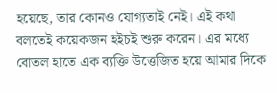হয়েছে, তার কোনও যোগ্যতাই নেই। এই কথা বলতেই কয়েকজন হইচই শুরু করেন। এর মধ্যে বোতল হাতে এক ব্যক্তি উত্তেজিত হয়ে আমার দিকে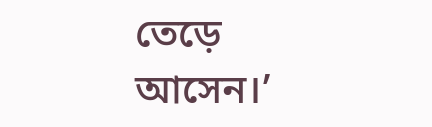তেড়ে আসেন।’